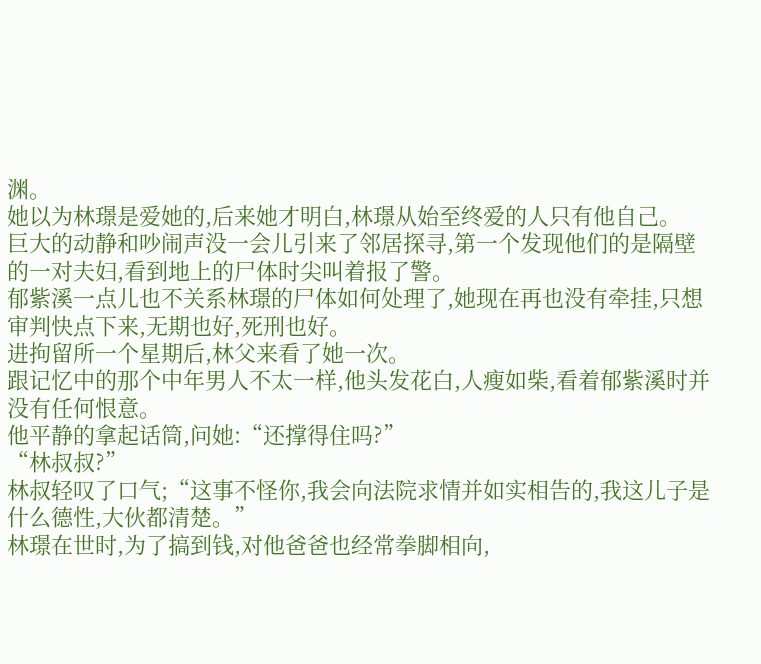渊。
她以为林璟是爱她的,后来她才明白,林璟从始至终爱的人只有他自己。
巨大的动静和吵闹声没一会儿引来了邻居探寻,第一个发现他们的是隔壁的一对夫妇,看到地上的尸体时尖叫着报了警。
郁紫溪一点儿也不关系林璟的尸体如何处理了,她现在再也没有牵挂,只想审判快点下来,无期也好,死刑也好。
进拘留所一个星期后,林父来看了她一次。
跟记忆中的那个中年男人不太一样,他头发花白,人瘦如柴,看着郁紫溪时并没有任何恨意。
他平静的拿起话筒,问她:“还撑得住吗?”
“林叔叔?”
林叔轻叹了口气;“这事不怪你,我会向法院求情并如实相告的,我这儿子是什么德性,大伙都清楚。”
林璟在世时,为了搞到钱,对他爸爸也经常拳脚相向,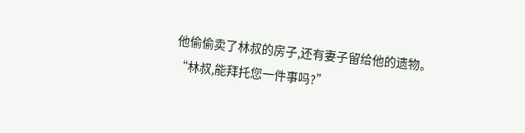他偷偷卖了林叔的房子,还有妻子留给他的遗物。
“林叔,能拜托您一件事吗?”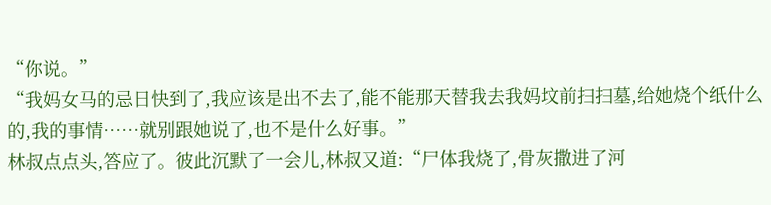“你说。”
“我妈女马的忌日快到了,我应该是出不去了,能不能那天替我去我妈坟前扫扫墓,给她烧个纸什么的,我的事情……就别跟她说了,也不是什么好事。”
林叔点点头,答应了。彼此沉默了一会儿,林叔又道:“尸体我烧了,骨灰撒进了河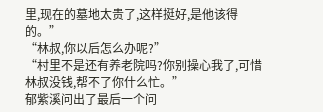里,现在的墓地太贵了,这样挺好,是他该得的。”
“林叔,你以后怎么办呢?”
“村里不是还有养老院吗?你别操心我了,可惜林叔没钱,帮不了你什么忙。”
郁紫溪问出了最后一个问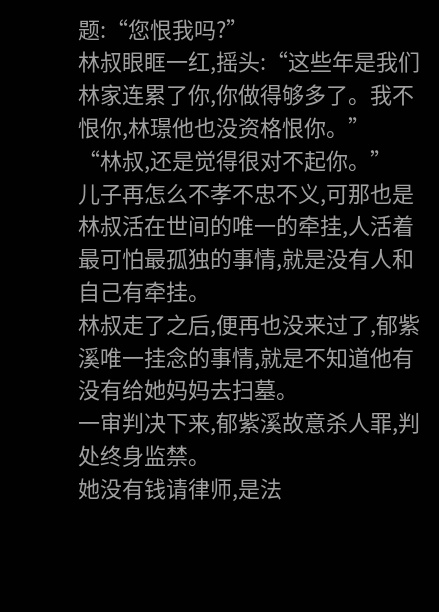题:“您恨我吗?”
林叔眼眶一红,摇头:“这些年是我们林家连累了你,你做得够多了。我不恨你,林璟他也没资格恨你。”
“林叔,还是觉得很对不起你。”
儿子再怎么不孝不忠不义,可那也是林叔活在世间的唯一的牵挂,人活着最可怕最孤独的事情,就是没有人和自己有牵挂。
林叔走了之后,便再也没来过了,郁紫溪唯一挂念的事情,就是不知道他有没有给她妈妈去扫墓。
一审判决下来,郁紫溪故意杀人罪,判处终身监禁。
她没有钱请律师,是法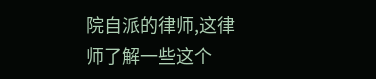院自派的律师,这律师了解一些这个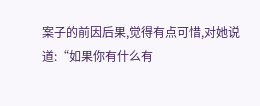案子的前因后果,觉得有点可惜,对她说道:“如果你有什么有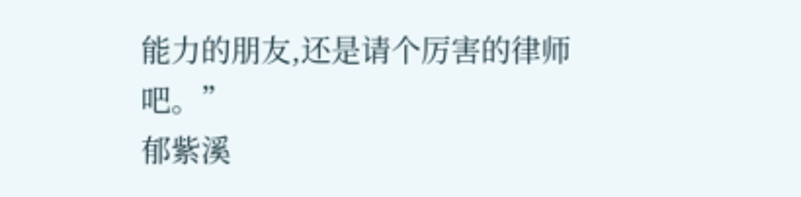能力的朋友,还是请个厉害的律师吧。”
郁紫溪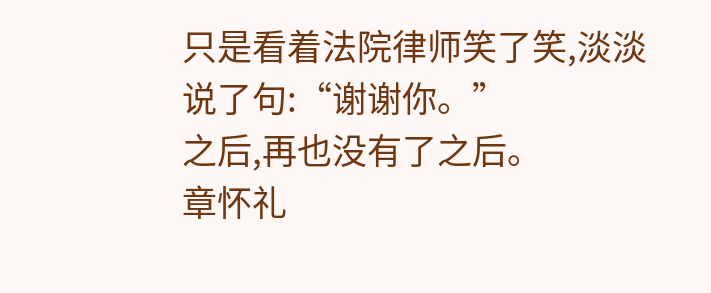只是看着法院律师笑了笑,淡淡说了句:“谢谢你。”
之后,再也没有了之后。
章怀礼